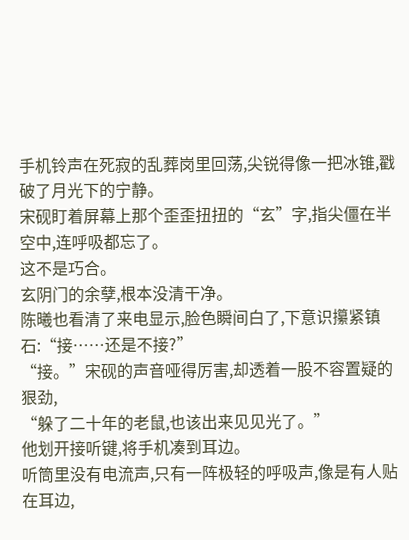手机铃声在死寂的乱葬岗里回荡,尖锐得像一把冰锥,戳破了月光下的宁静。
宋砚盯着屏幕上那个歪歪扭扭的“玄”字,指尖僵在半空中,连呼吸都忘了。
这不是巧合。
玄阴门的余孽,根本没清干净。
陈曦也看清了来电显示,脸色瞬间白了,下意识攥紧镇石:“接……还是不接?”
“接。”宋砚的声音哑得厉害,却透着一股不容置疑的狠劲,
“躲了二十年的老鼠,也该出来见见光了。”
他划开接听键,将手机凑到耳边。
听筒里没有电流声,只有一阵极轻的呼吸声,像是有人贴在耳边,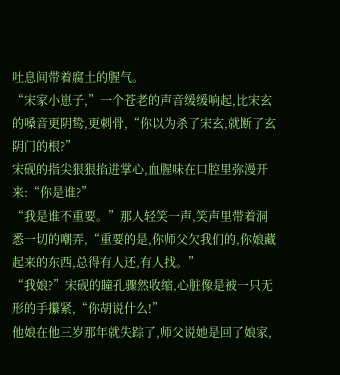吐息间带着腐土的腥气。
“宋家小崽子,”一个苍老的声音缓缓响起,比宋玄的嗓音更阴鸷,更刺骨,“你以为杀了宋玄,就断了玄阴门的根?”
宋砚的指尖狠狠掐进掌心,血腥味在口腔里弥漫开来:“你是谁?”
“我是谁不重要。”那人轻笑一声,笑声里带着洞悉一切的嘲弄,“重要的是,你师父欠我们的,你娘藏起来的东西,总得有人还,有人找。”
“我娘?”宋砚的瞳孔骤然收缩,心脏像是被一只无形的手攥紧,“你胡说什么!”
他娘在他三岁那年就失踪了,师父说她是回了娘家,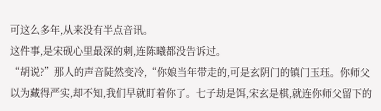可这么多年,从来没有半点音讯。
这件事,是宋砚心里最深的刺,连陈曦都没告诉过。
“胡说?”那人的声音陡然变冷,“你娘当年带走的,可是玄阴门的镇门玉珏。你师父以为藏得严实,却不知,我们早就盯着你了。七子劫是饵,宋玄是棋,就连你师父留下的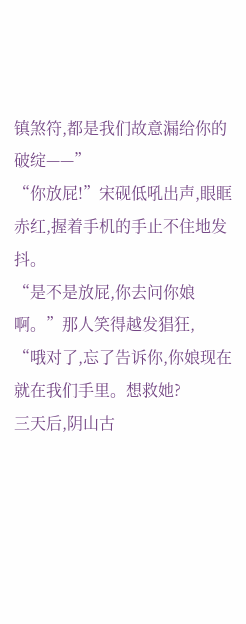镇煞符,都是我们故意漏给你的破绽——”
“你放屁!”宋砚低吼出声,眼眶赤红,握着手机的手止不住地发抖。
“是不是放屁,你去问你娘啊。”那人笑得越发猖狂,
“哦对了,忘了告诉你,你娘现在就在我们手里。想救她?
三天后,阴山古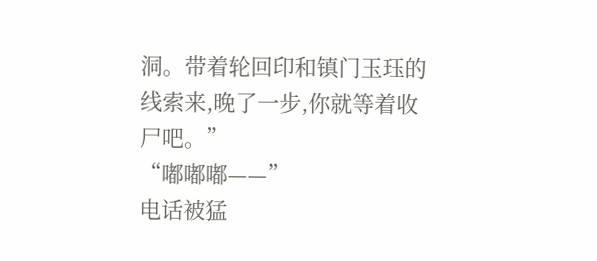洞。带着轮回印和镇门玉珏的线索来,晚了一步,你就等着收尸吧。”
“嘟嘟嘟——”
电话被猛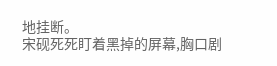地挂断。
宋砚死死盯着黑掉的屏幕,胸口剧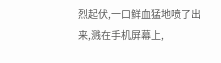烈起伏,一口鲜血猛地喷了出来,溅在手机屏幕上,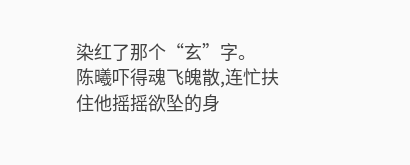染红了那个“玄”字。
陈曦吓得魂飞魄散,连忙扶住他摇摇欲坠的身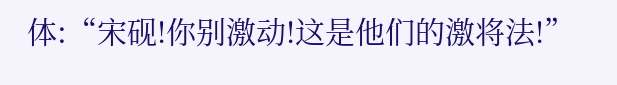体:“宋砚!你别激动!这是他们的激将法!”